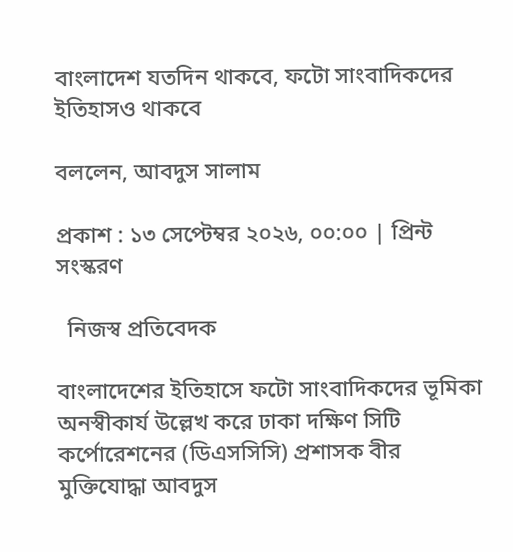বাংলাদেশ যতদিন থাকবে, ফটো সাংবাদিকদের ইতিহাসও থাকবে

বললেন, আবদুস সালাম

প্রকাশ : ১৩ সেপ্টেম্বর ২০২৬, ০০:০০ | প্রিন্ট সংস্করণ

  নিজস্ব প্রতিবেদক

বাংলাদেশের ইতিহাসে ফটো সাংবাদিকদের ভূমিকা অনস্বীকার্য উল্লেখ করে ঢাকা দক্ষিণ সিটি কর্পোরেশনের (ডিএসসিসি) প্রশাসক বীর মুক্তিযোদ্ধা আবদুস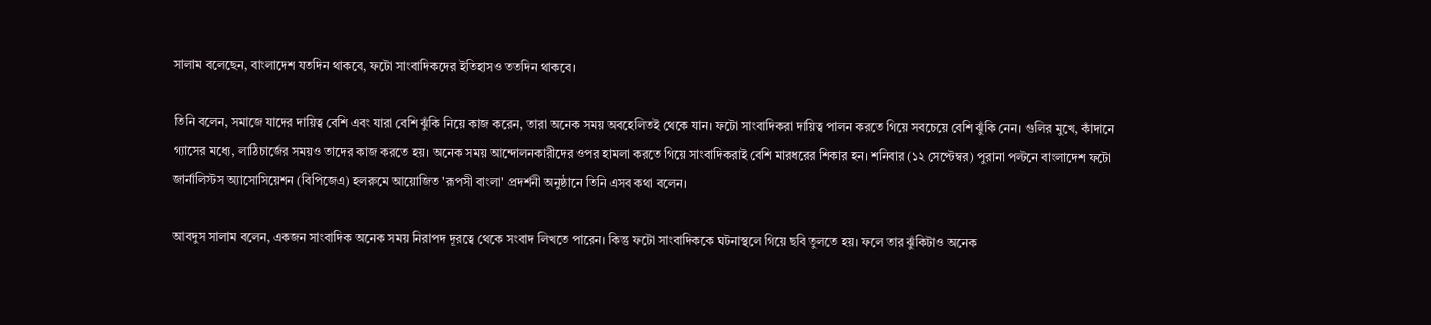সালাম বলেছেন, বাংলাদেশ যতদিন থাকবে, ফটো সাংবাদিকদের ইতিহাসও ততদিন থাকবে।

তিনি বলেন, সমাজে যাদের দায়িত্ব বেশি এবং যারা বেশি ঝুঁকি নিয়ে কাজ করেন, তারা অনেক সময় অবহেলিতই থেকে যান। ফটো সাংবাদিকরা দায়িত্ব পালন করতে গিয়ে সবচেয়ে বেশি ঝুঁকি নেন। গুলির মুখে, কাঁদানে গ্যাসের মধ্যে, লাঠিচার্জের সময়ও তাদের কাজ করতে হয়। অনেক সময় আন্দোলনকারীদের ওপর হামলা করতে গিয়ে সাংবাদিকরাই বেশি মারধরের শিকার হন। শনিবার (১২ সেপ্টেম্বর) পুরানা পল্টনে বাংলাদেশ ফটো জার্নালিস্টস অ্যাসোসিয়েশন (বিপিজেএ) হলরুমে আয়োজিত 'রূপসী বাংলা' প্রদর্শনী অনুষ্ঠানে তিনি এসব কথা বলেন।

আবদুস সালাম বলেন, একজন সাংবাদিক অনেক সময় নিরাপদ দূরত্বে থেকে সংবাদ লিখতে পারেন। কিন্তু ফটো সাংবাদিককে ঘটনাস্থলে গিয়ে ছবি তুলতে হয়। ফলে তার ঝুঁকিটাও অনেক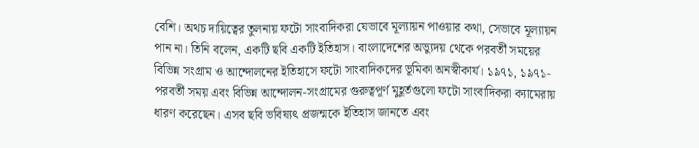বেশি। অথচ দায়িত্বের তুলনায় ফটো সাংবাদিকরা যেভাবে মূল্যায়ন পাওয়ার কথা, সেভাবে মূল্যায়ন পান না। তিনি বলেন, একটি ছবি একটি ইতিহাস। বাংলাদেশের অভ্যুদয় থেকে পরবর্তী সময়ের বিভিন্ন সংগ্রাম ও আন্দোলনের ইতিহাসে ফটো সাংবাদিকদের ভূমিকা অনস্বীকার্য। ১৯৭১, ১৯৭১-পরবর্তী সময় এবং বিভিন্ন আন্দোলন-সংগ্রামের গুরুত্বপূর্ণ মুহূর্তগুলো ফটো সাংবাদিকরা ক্যামেরায় ধারণ করেছেন। এসব ছবি ভবিষ্যৎ প্রজন্মকে ইতিহাস জানতে এবং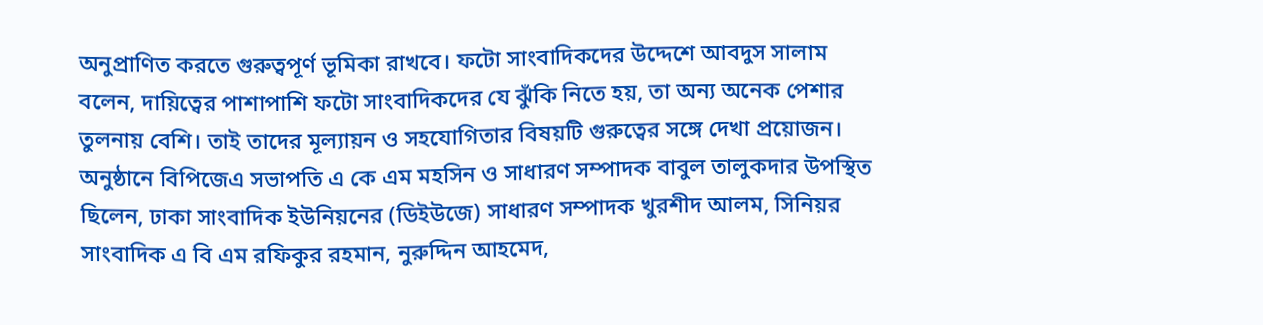অনুপ্রাণিত করতে গুরুত্বপূর্ণ ভূমিকা রাখবে। ফটো সাংবাদিকদের উদ্দেশে আবদুস সালাম বলেন, দায়িত্বের পাশাপাশি ফটো সাংবাদিকদের যে ঝুঁকি নিতে হয়, তা অন্য অনেক পেশার তুলনায় বেশি। তাই তাদের মূল্যায়ন ও সহযোগিতার বিষয়টি গুরুত্বের সঙ্গে দেখা প্রয়োজন। অনুষ্ঠানে বিপিজেএ সভাপতি এ কে এম মহসিন ও সাধারণ সম্পাদক বাবুল তালুকদার উপস্থিত ছিলেন, ঢাকা সাংবাদিক ইউনিয়নের (ডিইউজে) সাধারণ সম্পাদক খুরশীদ আলম, সিনিয়র সাংবাদিক এ বি এম রফিকুর রহমান, নুরুদ্দিন আহমেদ,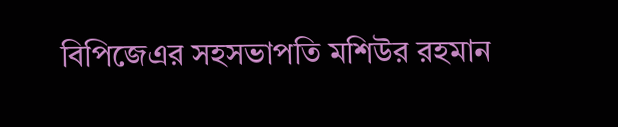বিপিজেএর সহসভাপতি মশিউর রহমান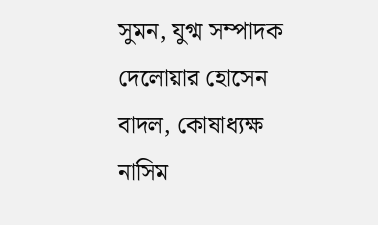সুমন, যুগ্ম সম্পাদক দেলোয়ার হোসেন বাদল, কোষাধ্যক্ষ নাসিম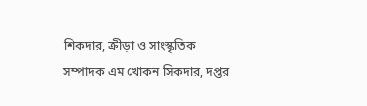শিকদার, ক্রীড়া ও সাংস্কৃতিক সম্পাদক এম খোকন সিকদার, দপ্তর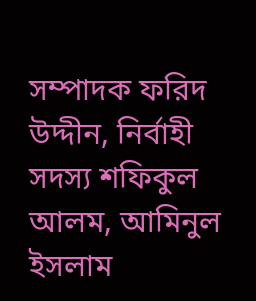সম্পাদক ফরিদ উদ্দীন, নির্বাহী সদস্য শফিকুল আলম, আমিনুল ইসলাম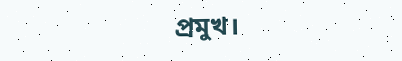প্রমুখ।